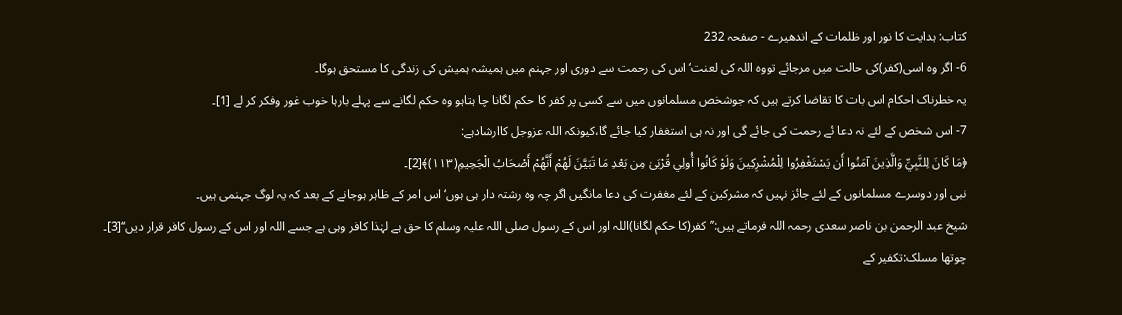کتاب: ہدایت کا نور اور ظلمات کے اندھیرے - صفحہ 232
6- اگر وہ اسی(کفر)کی حالت میں مرجائے تووہ اللہ کی لعنت‘ اس کی رحمت سے دوری اور جہنم میں ہمیشہ ہمیش کی زندگی کا مستحق ہوگا۔
یہ خطرناک احکام اس بات کا تقاضا کرتے ہیں کہ جوشخص مسلمانوں میں سے کسی پر کفر کا حکم لگانا چا ہتاہو وہ حکم لگانے سے پہلے بارہا خوب غور وفکر کر لے [1]۔
7- اس شخص کے لئے نہ دعا ئے رحمت کی جائے گی اور نہ ہی استغفار کیا جائے گا،کیونکہ اللہ عزوجل کاارشادہے:
﴿مَا كَانَ لِلنَّبِيِّ وَالَّذِينَ آمَنُوا أَن يَسْتَغْفِرُوا لِلْمُشْرِكِينَ وَلَوْ كَانُوا أُولِي قُرْبَىٰ مِن بَعْدِ مَا تَبَيَّنَ لَهُمْ أَنَّهُمْ أَصْحَابُ الْجَحِيمِ(١١٣)﴾[2]۔
نبی اور دوسرے مسلمانوں کے لئے جائز نہیں کہ مشرکین کے لئے مغفرت کی دعا مانگیں اگر چہ وہ رشتہ دار ہی ہوں‘ اس امر کے ظاہر ہوجانے کے بعد کہ یہ لوگ جہنمی ہیں۔
شیخ عبد الرحمن بن ناصر سعدی رحمہ اللہ فرماتے ہیں:’’کفر(کا حکم لگانا)اللہ اور اس کے رسول صلی اللہ علیہ وسلم کا حق ہے لہٰذا کافر وہی ہے جسے اللہ اور اس کے رسول کافر قرار دیں‘‘[3]۔
چوتھا مسلک:تکفیر کے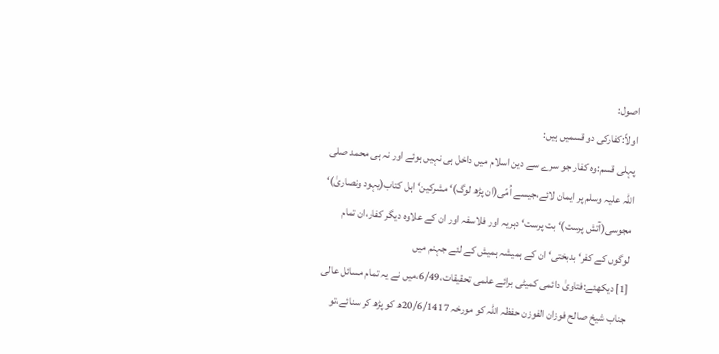اصول:
اولاً:کفارکی دو قسمیں ہیں:
پہلی قسم:وہ کفار جو سرے سے دین اسلام میں داخل ہی نہیں ہوئے اور نہ ہی محمد صلی اللہ علیہ وسلم پر ایمان لائے،جیسے اُمّی(ان پڑھ لوگ)‘ مشرکین‘ اہل کتاب(یہود ونصاریٰ)‘ مجوسی(آتش پرست)‘ بت پرست‘ دہریہ اور فلاسفہ اور ان کے علاوہ دیگر کفار،ان تمام لوگوں کے کفر‘ بدبختی‘ ان کے ہمیشہ ہمیش کے لئے جہنم میں
[1] دیکھئے:فتاویٰ دائمی کمیٹی برائے علمی تحقیقات،6/49،میں نے یہ تمام مسائل عالی جناب شیخ صالح فوزان الفوزن حفظہ اللہ کو مورخہ 20/6/1417ھ کو پڑھ کر سنائے،تو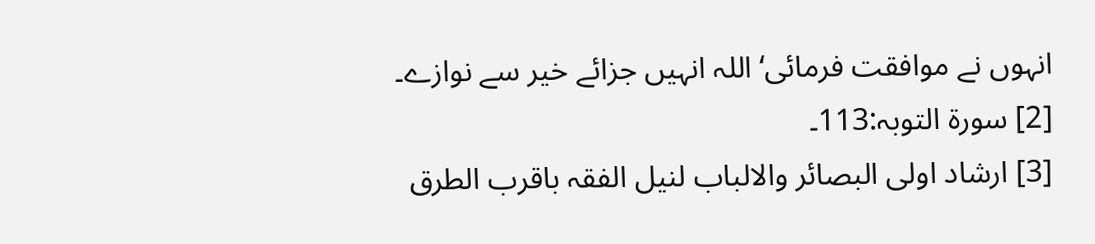انہوں نے موافقت فرمائی‘ اللہ انہیں جزائے خیر سے نوازے۔
[2] سورۃ التوبہ:113۔
[3] ارشاد اولی البصائر والالباب لنیل الفقہ باقرب الطرق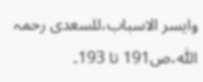وایسر الاسباب،للسعدی رحمہ اللّٰه،ص191 تا 193۔